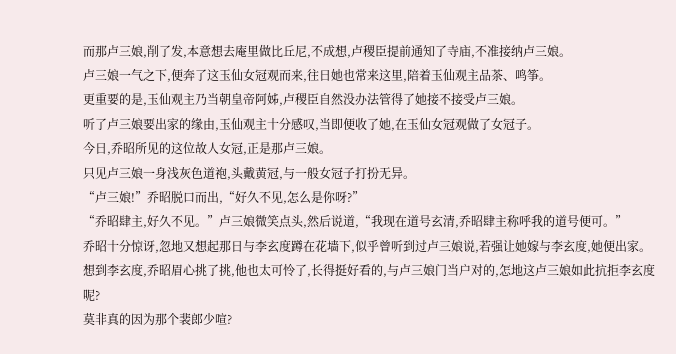而那卢三娘,削了发,本意想去庵里做比丘尼,不成想,卢稷臣提前通知了寺庙,不准接纳卢三娘。
卢三娘一气之下,便奔了这玉仙女冠观而来,往日她也常来这里,陪着玉仙观主品茶、鸣筝。
更重要的是,玉仙观主乃当朝皇帝阿姊,卢稷臣自然没办法管得了她接不接受卢三娘。
听了卢三娘要出家的缘由,玉仙观主十分感叹,当即便收了她,在玉仙女冠观做了女冠子。
今日,乔昭所见的这位故人女冠,正是那卢三娘。
只见卢三娘一身浅灰色道袍,头戴黄冠,与一般女冠子打扮无异。
“卢三娘!”乔昭脱口而出,“好久不见,怎么是你呀?”
“乔昭肆主,好久不见。”卢三娘微笑点头,然后说道,“我现在道号玄清,乔昭肆主称呼我的道号便可。”
乔昭十分惊讶,忽地又想起那日与李玄度蹲在花墙下,似乎曾听到过卢三娘说,若强让她嫁与李玄度,她便出家。
想到李玄度,乔昭眉心挑了挑,他也太可怜了,长得挺好看的,与卢三娘门当户对的,怎地这卢三娘如此抗拒李玄度呢?
莫非真的因为那个裴郎少喧?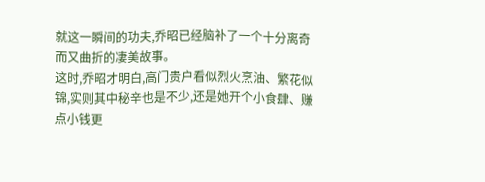就这一瞬间的功夫,乔昭已经脑补了一个十分离奇而又曲折的凄美故事。
这时,乔昭才明白,高门贵户看似烈火烹油、繁花似锦,实则其中秘辛也是不少,还是她开个小食肆、赚点小钱更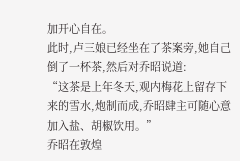加开心自在。
此时,卢三娘已经坐在了茶案旁,她自己倒了一杯茶,然后对乔昭说道:
“这茶是上年冬天,观内梅花上留存下来的雪水,炮制而成,乔昭肆主可随心意加入盐、胡椒饮用。”
乔昭在敦煌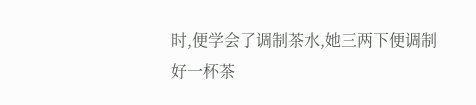时,便学会了调制茶水,她三两下便调制好一杯茶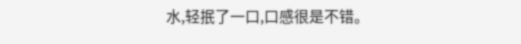水,轻抿了一口,口感很是不错。